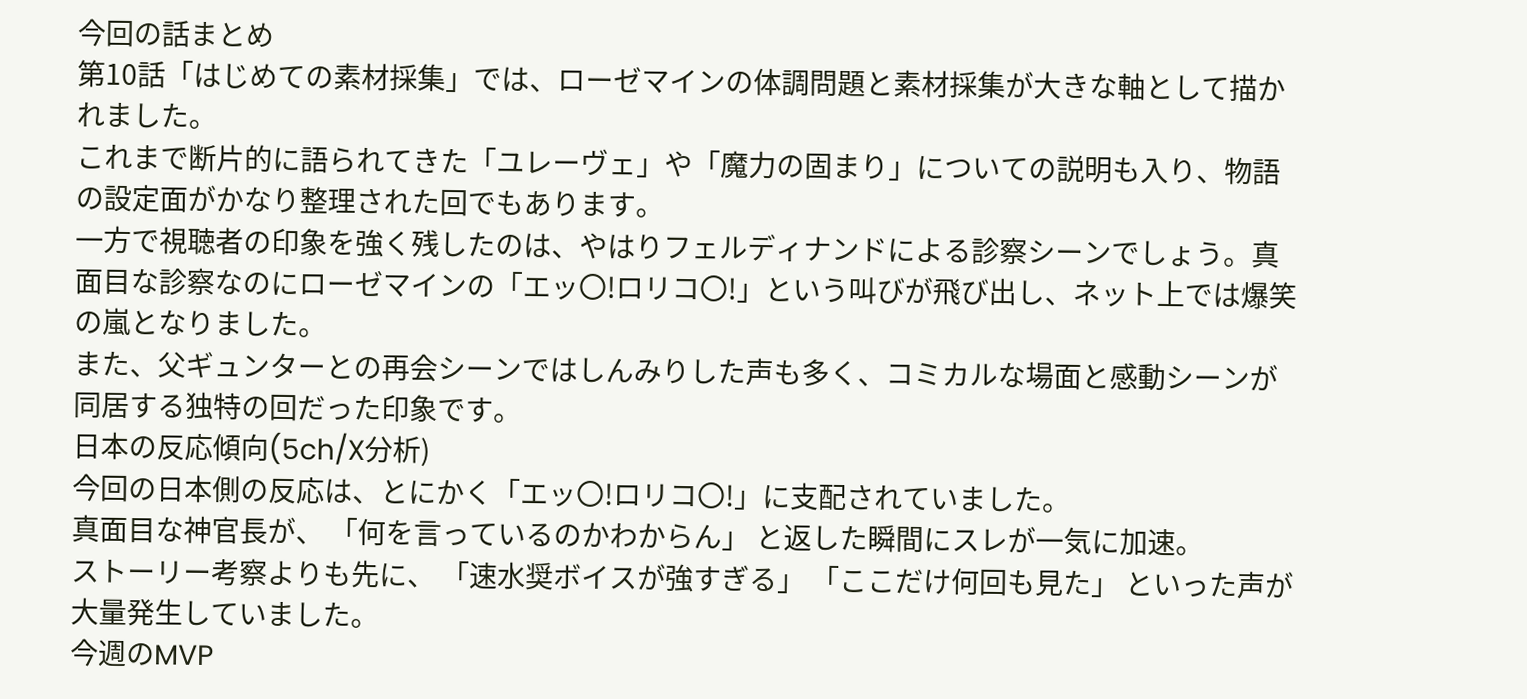今回の話まとめ
第10話「はじめての素材採集」では、ローゼマインの体調問題と素材採集が大きな軸として描かれました。
これまで断片的に語られてきた「ユレーヴェ」や「魔力の固まり」についての説明も入り、物語の設定面がかなり整理された回でもあります。
一方で視聴者の印象を強く残したのは、やはりフェルディナンドによる診察シーンでしょう。真面目な診察なのにローゼマインの「エッ〇!ロリコ〇!」という叫びが飛び出し、ネット上では爆笑の嵐となりました。
また、父ギュンターとの再会シーンではしんみりした声も多く、コミカルな場面と感動シーンが同居する独特の回だった印象です。
日本の反応傾向(5ch/X分析)
今回の日本側の反応は、とにかく「エッ〇!ロリコ〇!」に支配されていました。
真面目な神官長が、 「何を言っているのかわからん」 と返した瞬間にスレが一気に加速。
ストーリー考察よりも先に、 「速水奨ボイスが強すぎる」 「ここだけ何回も見た」 といった声が大量発生していました。
今週のMVP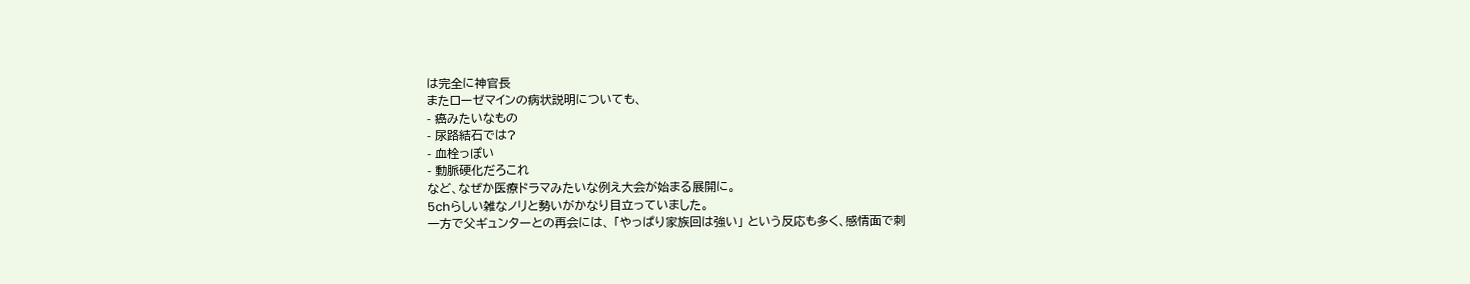は完全に神官長
またローゼマインの病状説明についても、
- 癌みたいなもの
- 尿路結石では?
- 血栓っぽい
- 動脈硬化だろこれ
など、なぜか医療ドラマみたいな例え大会が始まる展開に。
5chらしい雑なノリと勢いがかなり目立っていました。
一方で父ギュンターとの再会には、 「やっぱり家族回は強い」 という反応も多く、感情面で刺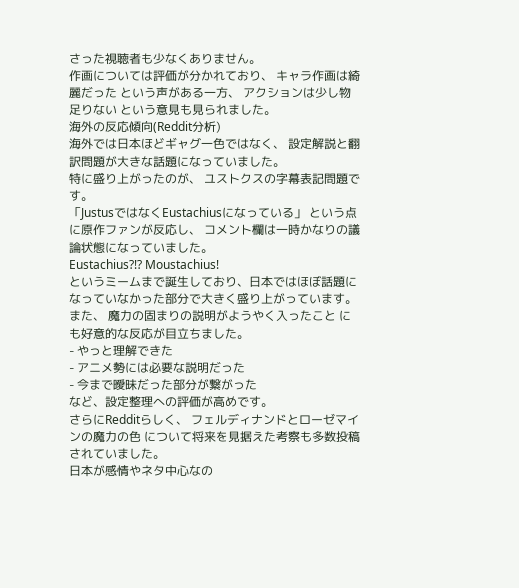さった視聴者も少なくありません。
作画については評価が分かれており、 キャラ作画は綺麗だった という声がある一方、 アクションは少し物足りない という意見も見られました。
海外の反応傾向(Reddit分析)
海外では日本ほどギャグ一色ではなく、 設定解説と翻訳問題が大きな話題になっていました。
特に盛り上がったのが、 ユストクスの字幕表記問題です。
「JustusではなくEustachiusになっている」 という点に原作ファンが反応し、 コメント欄は一時かなりの議論状態になっていました。
Eustachius?!? Moustachius!
というミームまで誕生しており、日本ではほぼ話題になっていなかった部分で大きく盛り上がっています。
また、 魔力の固まりの説明がようやく入ったこと にも好意的な反応が目立ちました。
- やっと理解できた
- アニメ勢には必要な説明だった
- 今まで曖昧だった部分が繋がった
など、設定整理への評価が高めです。
さらにRedditらしく、 フェルディナンドとローゼマインの魔力の色 について将来を見据えた考察も多数投稿されていました。
日本が感情やネタ中心なの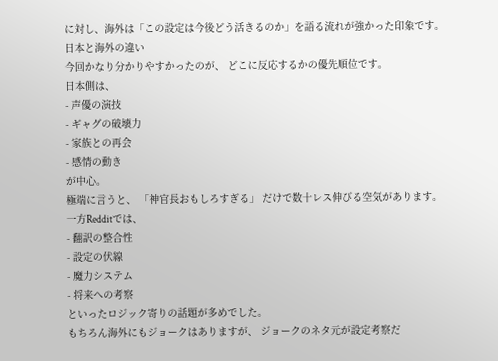に対し、海外は「この設定は今後どう活きるのか」を語る流れが強かった印象です。
日本と海外の違い
今回かなり分かりやすかったのが、 どこに反応するかの優先順位です。
日本側は、
- 声優の演技
- ギャグの破壊力
- 家族との再会
- 感情の動き
が中心。
極端に言うと、 「神官長おもしろすぎる」 だけで数十レス伸びる空気があります。
一方Redditでは、
- 翻訳の整合性
- 設定の伏線
- 魔力システム
- 将来への考察
といったロジック寄りの話題が多めでした。
もちろん海外にもジョークはありますが、 ジョークのネタ元が設定考察だ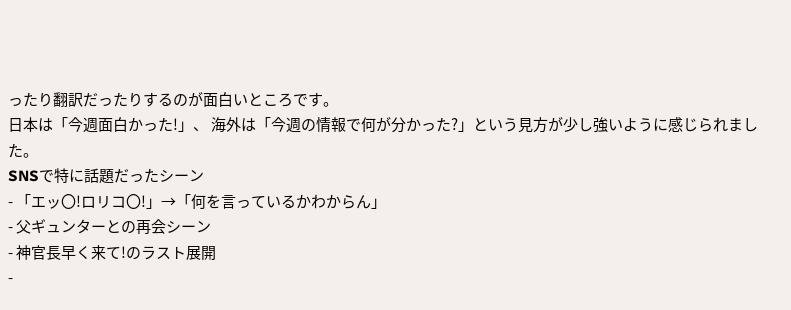ったり翻訳だったりするのが面白いところです。
日本は「今週面白かった!」、 海外は「今週の情報で何が分かった?」という見方が少し強いように感じられました。
SNSで特に話題だったシーン
- 「エッ〇!ロリコ〇!」→「何を言っているかわからん」
- 父ギュンターとの再会シーン
- 神官長早く来て!のラスト展開
-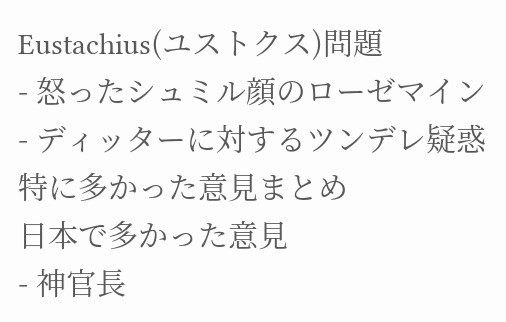Eustachius(ユストクス)問題
- 怒ったシュミル顔のローゼマイン
- ディッターに対するツンデレ疑惑
特に多かった意見まとめ
日本で多かった意見
- 神官長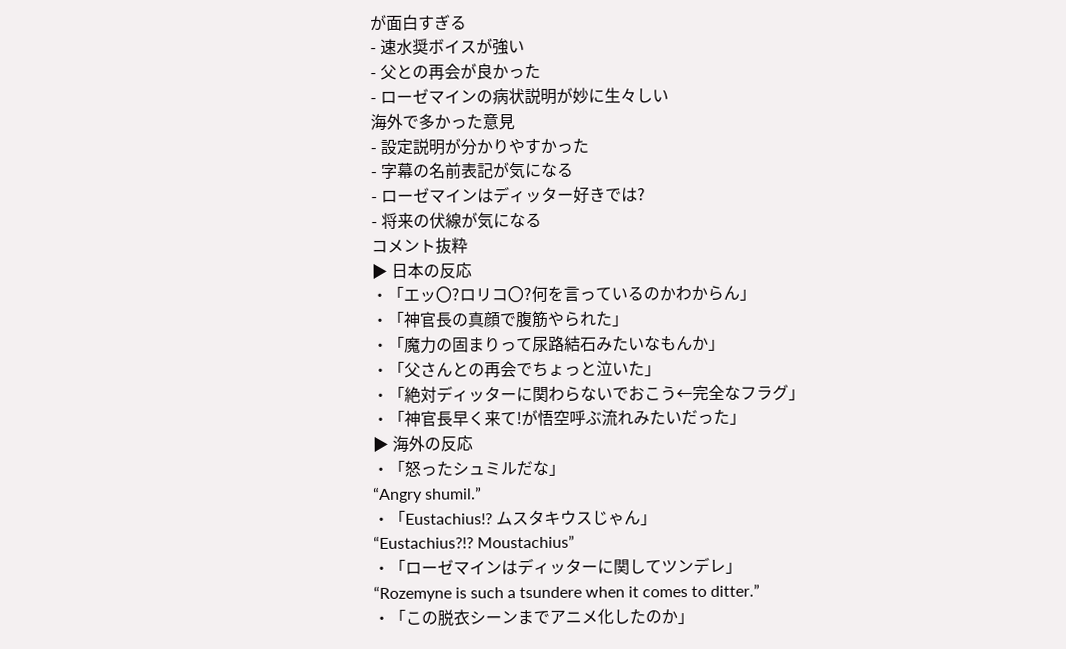が面白すぎる
- 速水奨ボイスが強い
- 父との再会が良かった
- ローゼマインの病状説明が妙に生々しい
海外で多かった意見
- 設定説明が分かりやすかった
- 字幕の名前表記が気になる
- ローゼマインはディッター好きでは?
- 将来の伏線が気になる
コメント抜粋
▶ 日本の反応
・「エッ〇?ロリコ〇?何を言っているのかわからん」
・「神官長の真顔で腹筋やられた」
・「魔力の固まりって尿路結石みたいなもんか」
・「父さんとの再会でちょっと泣いた」
・「絶対ディッターに関わらないでおこう←完全なフラグ」
・「神官長早く来て!が悟空呼ぶ流れみたいだった」
▶ 海外の反応
・「怒ったシュミルだな」
“Angry shumil.”
・「Eustachius!? ムスタキウスじゃん」
“Eustachius?!? Moustachius”
・「ローゼマインはディッターに関してツンデレ」
“Rozemyne is such a tsundere when it comes to ditter.”
・「この脱衣シーンまでアニメ化したのか」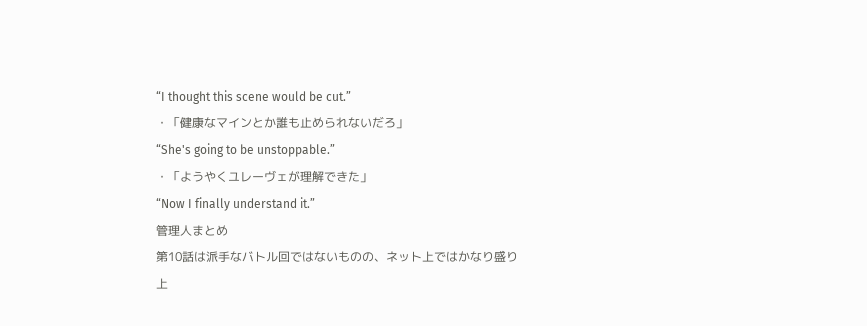“I thought this scene would be cut.”
・「健康なマインとか誰も止められないだろ」
“She's going to be unstoppable.”
・「ようやくユレーヴェが理解できた」
“Now I finally understand it.”
管理人まとめ
第10話は派手なバトル回ではないものの、ネット上ではかなり盛り上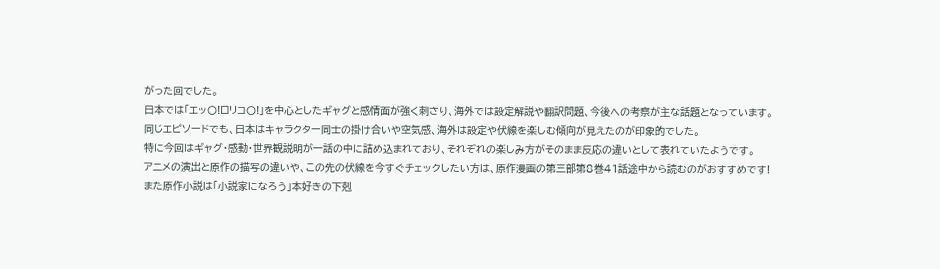がった回でした。
日本では「エッ〇!ロリコ〇!」を中心としたギャグと感情面が強く刺さり、海外では設定解説や翻訳問題、今後への考察が主な話題となっています。
同じエピソードでも、日本はキャラクター同士の掛け合いや空気感、海外は設定や伏線を楽しむ傾向が見えたのが印象的でした。
特に今回はギャグ・感動・世界観説明が一話の中に詰め込まれており、それぞれの楽しみ方がそのまま反応の違いとして表れていたようです。
アニメの演出と原作の描写の違いや、この先の伏線を今すぐチェックしたい方は、原作漫画の第三部第8巻41話途中から読むのがおすすめです!
また原作小説は「小説家になろう」本好きの下剋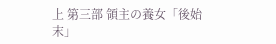上 第三部 領主の養女「後始末」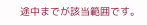途中までが該当範囲です。